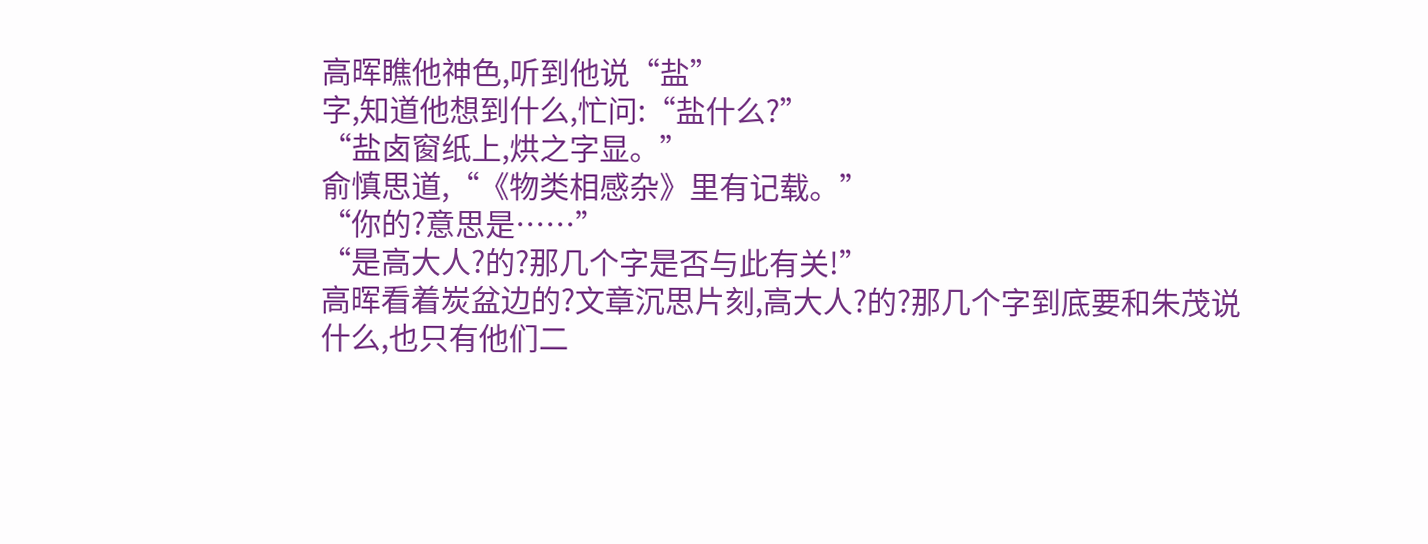高晖瞧他神色,听到他说“盐”
字,知道他想到什么,忙问:“盐什么?”
“盐卤窗纸上,烘之字显。”
俞慎思道,“《物类相感杂》里有记载。”
“你的?意思是……”
“是高大人?的?那几个字是否与此有关!”
高晖看着炭盆边的?文章沉思片刻,高大人?的?那几个字到底要和朱茂说什么,也只有他们二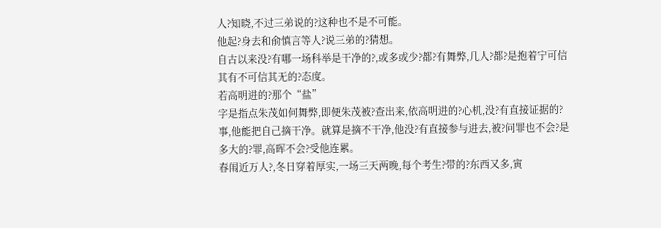人?知晓,不过三弟说的?这种也不是不可能。
他起?身去和俞慎言等人?说三弟的?猜想。
自古以来没?有哪一场科举是干净的?,或多或少?都?有舞弊,几人?都?是抱着宁可信其有不可信其无的?态度。
若高明进的?那个“盐”
字是指点朱茂如何舞弊,即便朱茂被?查出来,依高明进的?心机,没?有直接证据的?事,他能把自己摘干净。就算是摘不干净,他没?有直接参与进去,被?问罪也不会?是多大的?罪,高晖不会?受他连累。
春闱近万人?,冬日穿着厚实,一场三天两晚,每个考生?带的?东西又多,寅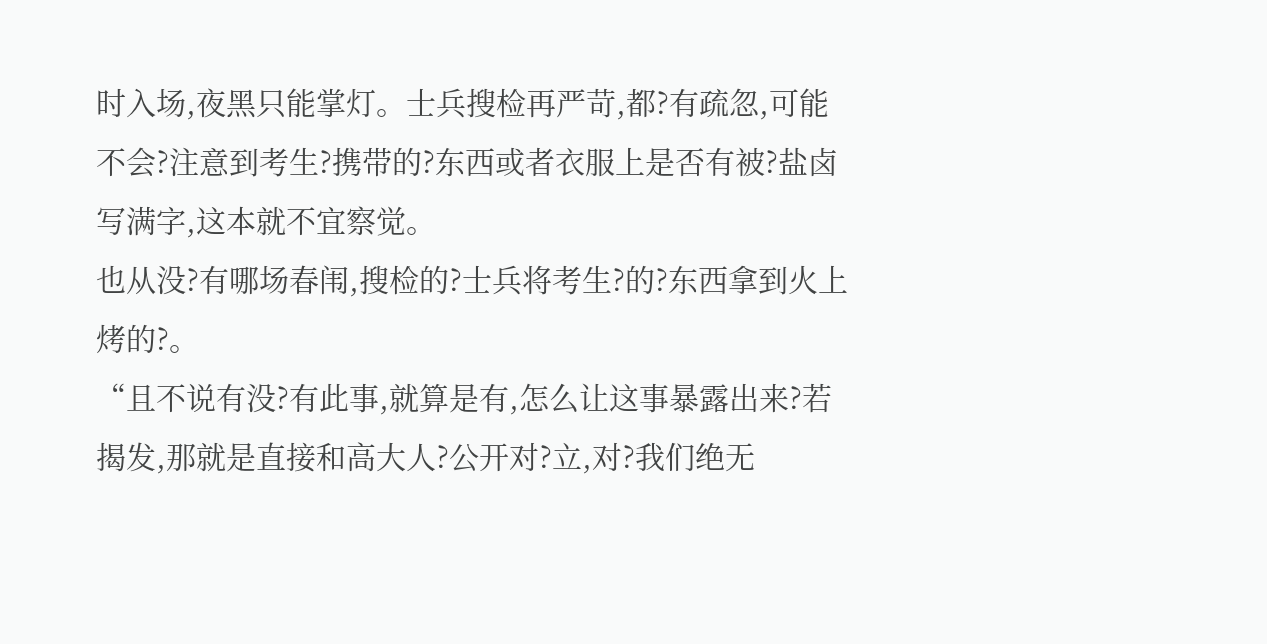时入场,夜黑只能掌灯。士兵搜检再严苛,都?有疏忽,可能不会?注意到考生?携带的?东西或者衣服上是否有被?盐卤写满字,这本就不宜察觉。
也从没?有哪场春闱,搜检的?士兵将考生?的?东西拿到火上烤的?。
“且不说有没?有此事,就算是有,怎么让这事暴露出来?若揭发,那就是直接和高大人?公开对?立,对?我们绝无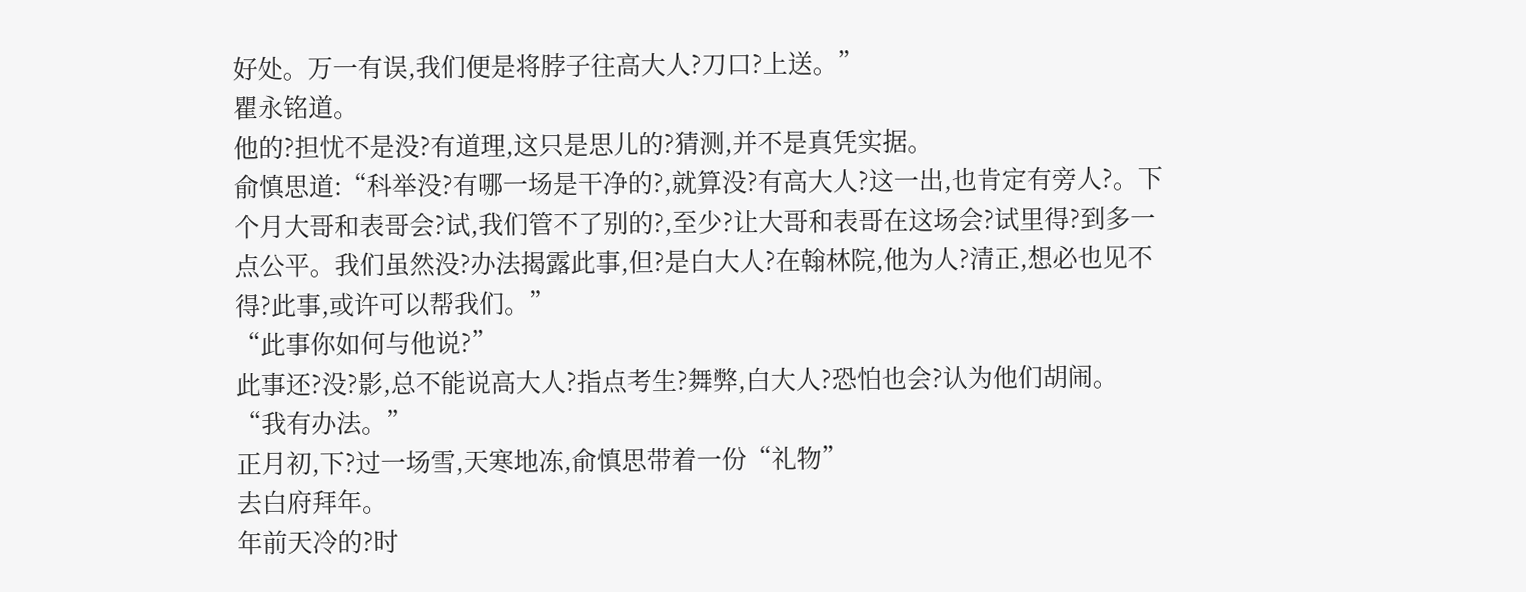好处。万一有误,我们便是将脖子往高大人?刀口?上送。”
瞿永铭道。
他的?担忧不是没?有道理,这只是思儿的?猜测,并不是真凭实据。
俞慎思道:“科举没?有哪一场是干净的?,就算没?有高大人?这一出,也肯定有旁人?。下个月大哥和表哥会?试,我们管不了别的?,至少?让大哥和表哥在这场会?试里得?到多一点公平。我们虽然没?办法揭露此事,但?是白大人?在翰林院,他为人?清正,想必也见不得?此事,或许可以帮我们。”
“此事你如何与他说?”
此事还?没?影,总不能说高大人?指点考生?舞弊,白大人?恐怕也会?认为他们胡闹。
“我有办法。”
正月初,下?过一场雪,天寒地冻,俞慎思带着一份“礼物”
去白府拜年。
年前天冷的?时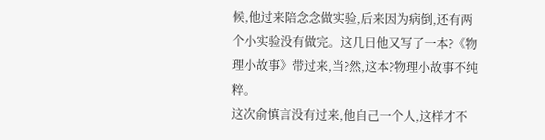候,他过来陪念念做实验,后来因为病倒,还有两个小实验没有做完。这几日他又写了一本?《物理小故事》带过来,当?然,这本?物理小故事不纯粹。
这次俞慎言没有过来,他自己一个人,这样才不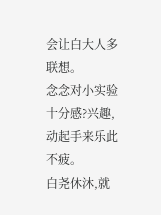会让白大人多联想。
念念对小实验十分感?兴趣,动起手来乐此不疲。
白尧休沐,就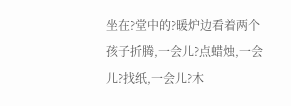坐在?堂中的?暖炉边看着两个孩子折腾,一会儿?点蜡烛,一会儿?找纸,一会儿?木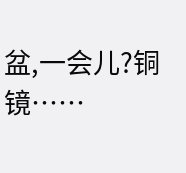盆,一会儿?铜镜……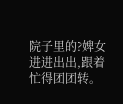院子里的?婢女进进出出,跟着忙得团团转。